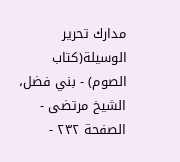مدارك تحرير الوسيلة(كتاب الصوم) - بني فضل، الشيخ مرتضى - الصفحة ٢٣٢ -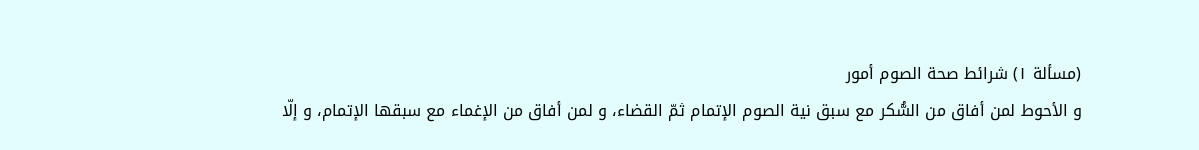(مسألة ١) شرائط صحة الصوم أمور
و الأحوط لمن أفاق من السُّكر مع سبق نية الصوم الإتمام ثمّ القضاء، و لمن أفاق من الإغماء مع سبقها الإتمام، و إلّا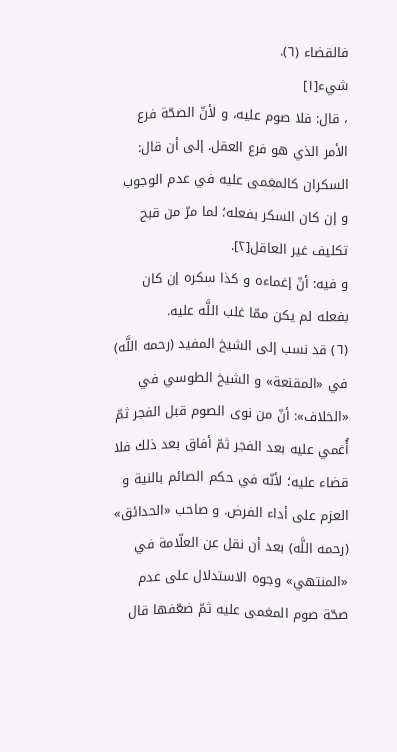فالقضاء (٦).
شيء[١]
، قال: فلا صوم عليه، و لأنّ الصحّة فرع الأمر الذي هو فرع العقل. إلى أن قال: السكران كالمغمى عليه في عدم الوجوب و إن كان السكر بفعله؛ لما مرّ من قبح تكليف غير العاقل[٢].
و فيه: أنّ إغماءه و كذا سكره إن كان بفعله لم يكن ممّا غلب اللَّه عليه.
(٦) قد نسب إلى الشيخ المفيد (رحمه اللَّه) في «المقنعة» و الشيخ الطوسي في «الخلاف»: أنّ من نوى الصوم قبل الفجر ثمّ أُغمي عليه بعد الفجر ثمّ أفاق بعد ذلك فلا قضاء عليه؛ لأنّه في حكم الصائم بالنية و العزم على أداء الفرض. و صاحب «الحدائق» (رحمه اللَّه) بعد أن نقل عن العلّامة في «المنتهي» وجوه الاستدلال على عدم صحّة صوم المغمى عليه ثمّ ضعّفها قال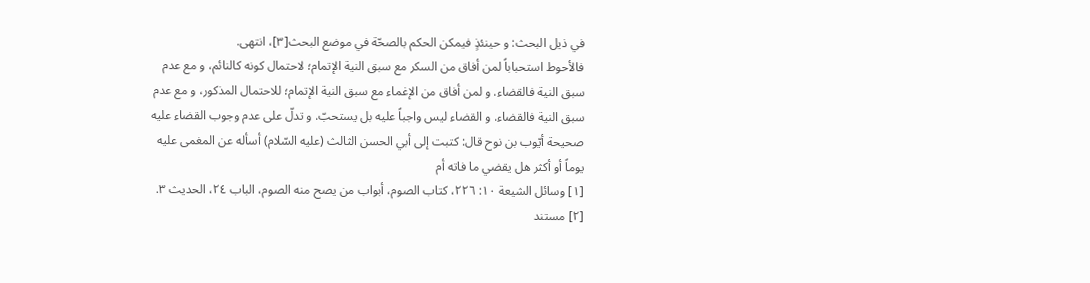في ذيل البحث: و حينئذٍ فيمكن الحكم بالصحّة في موضع البحث[٣]، انتهى.
فالأحوط استحباباً لمن أفاق من السكر مع سبق النية الإتمام؛ لاحتمال كونه كالنائم، و مع عدم سبق النية فالقضاء. و لمن أفاق من الإغماء مع سبق النية الإتمام؛ للاحتمال المذكور، و مع عدم سبق النية فالقضاء. و القضاء ليس واجباً عليه بل يستحبّ. و تدلّ على عدم وجوب القضاء عليه صحيحة أيّوب بن نوح قال: كتبت إلى أبي الحسن الثالث (عليه السّلام) أسأله عن المغمى عليه يوماً أو أكثر هل يقضي ما فاته أم
[١] وسائل الشيعة ١٠: ٢٢٦، كتاب الصوم، أبواب من يصح منه الصوم، الباب ٢٤، الحديث ٣.
[٢] مستند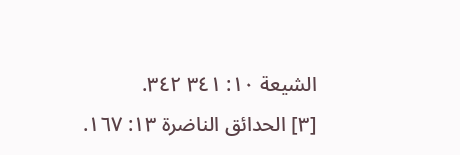الشيعة ١٠: ٣٤١ ٣٤٢.
[٣] الحدائق الناضرة ١٣: ١٦٧.